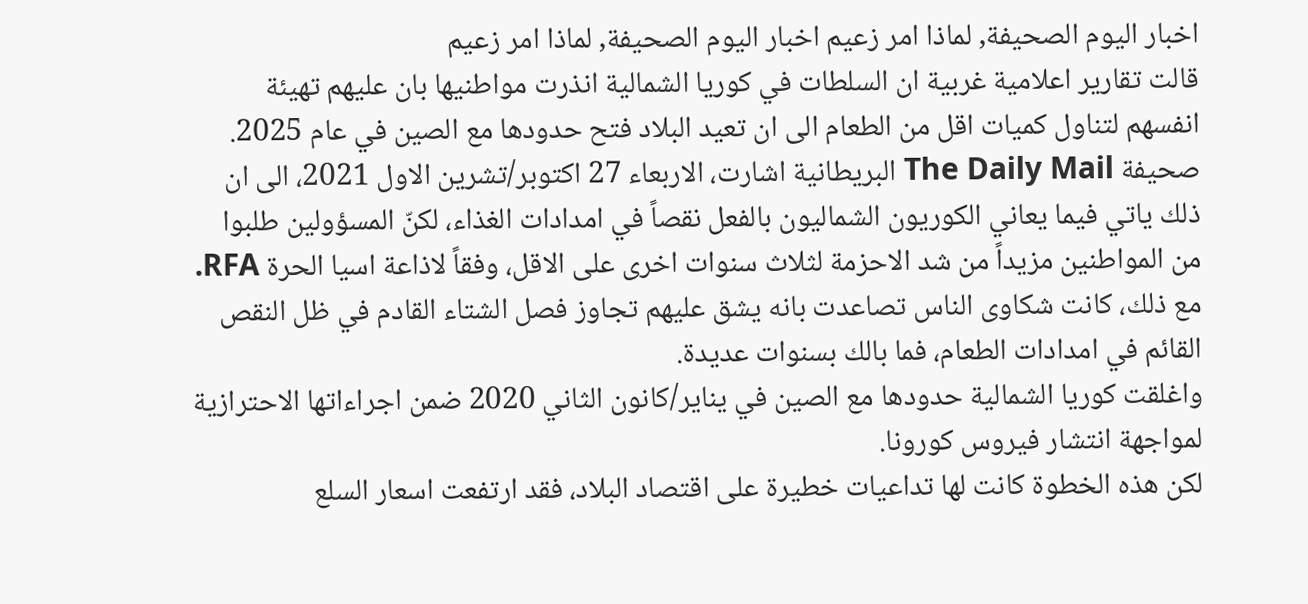اخبار اليوم الصحيفة, لماذا امر زعيم اخبار اليوم الصحيفة, لماذا امر زعيم
قالت تقارير اعلامية غربية ان السلطات في كوريا الشمالية انذرت مواطنيها بان عليهم تهيئة انفسهم لتناول كميات اقل من الطعام الى ان تعيد البلاد فتح حدودها مع الصين في عام 2025.
صحيفة The Daily Mail البريطانية اشارت، الاربعاء 27 اكتوبر/تشرين الاول 2021، الى ان ذلك ياتي فيما يعاني الكوريون الشماليون بالفعل نقصاً في امدادات الغذاء، لكنّ المسؤولين طلبوا من المواطنين مزيداً من شد الاحزمة لثلاث سنوات اخرى على الاقل، وفقاً لاذاعة اسيا الحرة RFA.
مع ذلك، كانت شكاوى الناس تصاعدت بانه يشق عليهم تجاوز فصل الشتاء القادم في ظل النقص القائم في امدادات الطعام، فما بالك بسنوات عديدة.
واغلقت كوريا الشمالية حدودها مع الصين في يناير/كانون الثاني 2020 ضمن اجراءاتها الاحترازية لمواجهة انتشار فيروس كورونا.
لكن هذه الخطوة كانت لها تداعيات خطيرة على اقتصاد البلاد، فقد ارتفعت اسعار السلع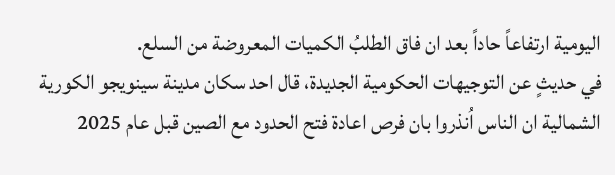اليومية ارتفاعاً حاداً بعد ان فاق الطلبُ الكميات المعروضة من السلع.
في حديثٍ عن التوجيهات الحكومية الجديدة، قال احد سكان مدينة سينويجو الكورية الشمالية ان الناس اُنذروا بان فرص اعادة فتح الحدود مع الصين قبل عام 2025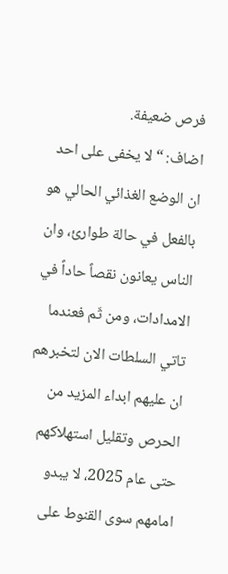فرص ضعيفة.
اضاف: “لا يخفى على احد ان الوضع الغذائي الحالي هو بالفعل في حالة طوارئ، وان الناس يعانون نقصاً حاداً في الامدادات، ومن ثَم فعندما تاتي السلطات الان لتخبرهم ان عليهم ابداء المزيد من الحرص وتقليل استهلاكهم حتى عام 2025، لا يبدو امامهم سوى القنوط على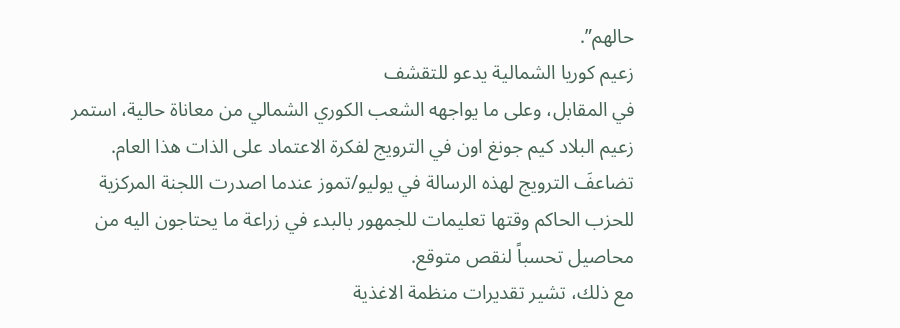حالهم”.
زعيم كوريا الشمالية يدعو للتقشف
في المقابل، وعلى ما يواجهه الشعب الكوري الشمالي من معاناة حالية، استمر زعيم البلاد كيم جونغ اون في الترويج لفكرة الاعتماد على الذات هذا العام.
تضاعفَ الترويج لهذه الرسالة في يوليو/تموز عندما اصدرت اللجنة المركزية للحزب الحاكم وقتها تعليمات للجمهور بالبدء في زراعة ما يحتاجون اليه من محاصيل تحسباً لنقص متوقع.
مع ذلك، تشير تقديرات منظمة الاغذية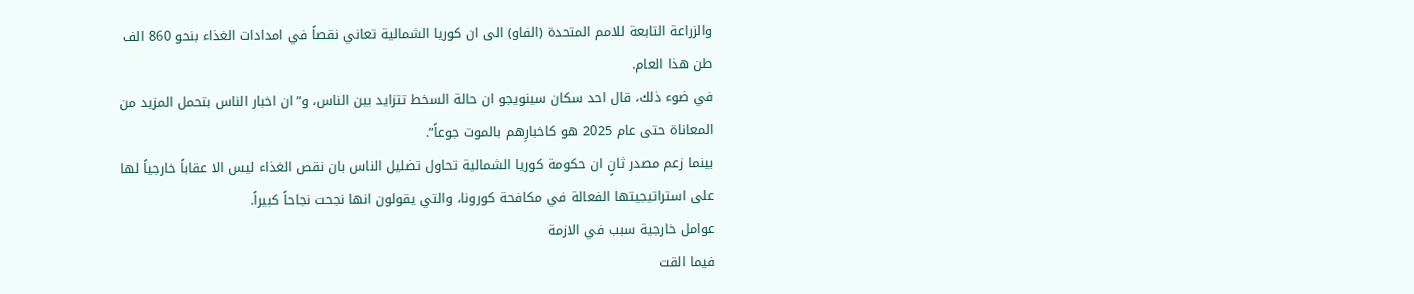والزراعة التابعة للامم المتحدة (الفاو) الى ان كوريا الشمالية تعاني نقصاً في امدادات الغذاء بنحو 860 الف طن هذا العام.
في ضوء ذلك، قال احد سكان سينويجو ان حالة السخط تتزايد بين الناس، و”ان اخبار الناس بتحمل المزيد من المعاناة حتى عام 2025 هو كاخبارِهم بالموت جوعاً”.
بينما زعم مصدر ثانٍ ان حكومة كوريا الشمالية تحاول تضليل الناس بان نقص الغذاء ليس الا عقاباً خارجياً لها على استراتيجيتها الفعالة في مكافحة كورونا، والتي يقولون انها نجحت نجاحاً كبيراً.
عوامل خارجية سبب في الازمة
فيما القت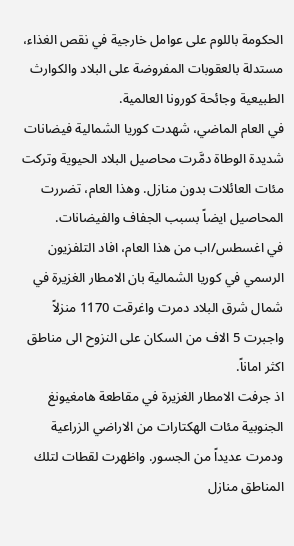الحكومة باللوم على عوامل خارجية في نقص الغذاء، مستدلة بالعقوبات المفروضة على البلاد والكوارث الطبيعية وجائحة كورونا العالمية.
في العام الماضي، شهدت كوريا الشمالية فيضانات شديدة الوطاة دمَّرت محاصيل البلاد الحيوية وتركت مئات العائلات بدون منازل. وهذا العام، تضررت المحاصيل ايضاً بسبب الجفاف والفيضانات.
في اغسطس/اب من هذا العام، افاد التلفزيون الرسمي في كوريا الشمالية بان الامطار الغزيرة في شمال شرق البلاد دمرت واغرقت 1170 منزلاً واجبرت 5 الاف من السكان على النزوح الى مناطق اكثر اماناً.
اذ جرفت الامطار الغزيرة في مقاطعة هامغيونغ الجنوبية مئات الهكتارات من الاراضي الزراعية ودمرت عديداً من الجسور. واظهرت لقطات لتلك المناطق منازل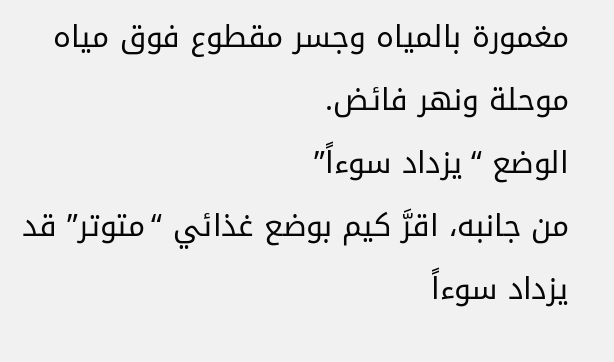مغمورة بالمياه وجسر مقطوع فوق مياه موحلة ونهر فائض.
الوضع “يزداد سوءاً”
من جانبه، اقرَّ كيم بوضع غذائي “متوتر” قد يزداد سوءاً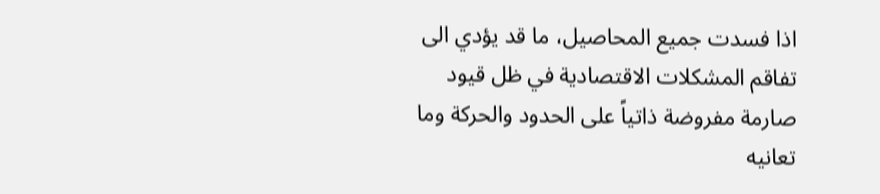اذا فسدت جميع المحاصيل، ما قد يؤدي الى تفاقم المشكلات الاقتصادية في ظل قيود صارمة مفروضة ذاتياً على الحدود والحركة وما تعانيه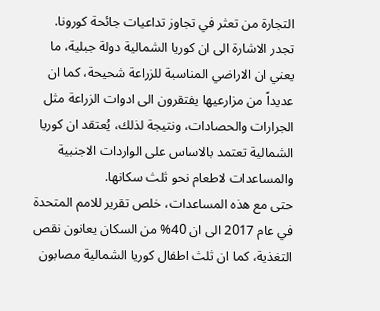التجارة من تعثر في تجاوز تداعيات جائحة كورونا.
تجدر الاشارة الى ان كوريا الشمالية دولة جبلية، ما يعني ان الاراضي المناسبة للزراعة شحيحة، كما ان عديداً من مزارعيها يفتقرون الى ادوات الزراعة مثل الجرارات والحصادات، ونتيجة لذلك، يُعتقد ان كوريا الشمالية تعتمد بالاساس على الواردات الاجنبية والمساعدات لاطعام نحو ثلث سكانها.
حتى مع هذه المساعدات، خلص تقرير للامم المتحدة في عام 2017 الى ان 40% من السكان يعانون نقص التغذية، كما ان ثلث اطفال كوريا الشمالية مصابون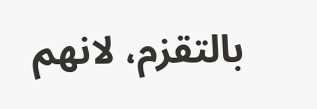بالتقزم، لانهم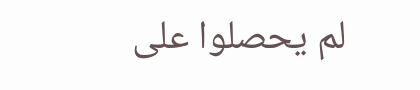لم يحصلوا على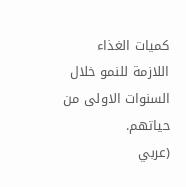كميات الغذاء اللازمة للنمو خلال السنوات الاولى من حياتهم.
(عربي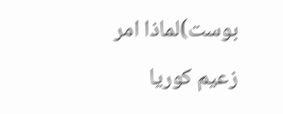بوست)لماذا امر زعيم كوريا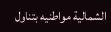الشمالية مواطنيه بتناول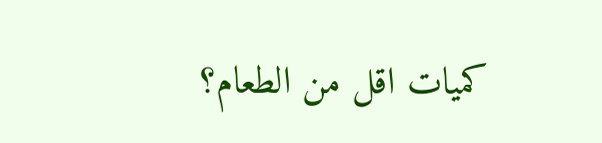كميات اقل من الطعام؟